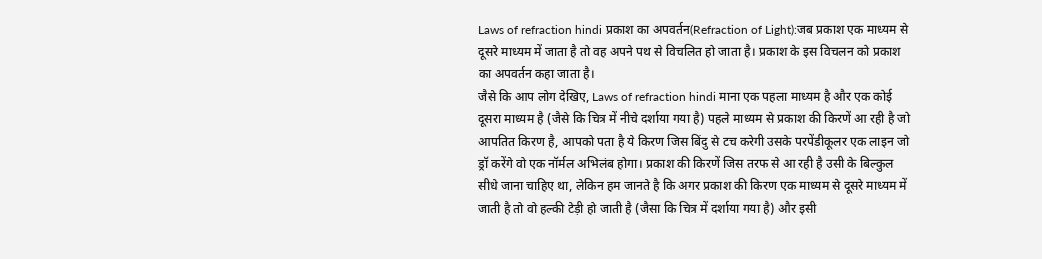Laws of refraction hindi प्रकाश का अपवर्तन(Refraction of Light):जब प्रकाश एक माध्यम से दूसरे माध्यम में जाता है तो वह अपने पथ से विचलित हो जाता है। प्रकाश के इस विचलन को प्रकाश का अपवर्तन कहा जाता है।
जैसे कि आप लोग देखिए, Laws of refraction hindi माना एक पहला माध्यम है और एक कोई दूसरा माध्यम है (जैसे कि चित्र में नीचे दर्शाया गया है) पहले माध्यम से प्रकाश की किरणें आ रही है जो आपतित किरण है, आपको पता है ये किरण जिस बिंदु से टच करेगी उसके परपेंडीकूलर एक लाइन जो ड्रॉ करेंगे वो एक नॉर्मल अभिलंब होगा। प्रकाश की किरणें जिस तरफ से आ रही है उसी के बिल्कुल सीधे जाना चाहिए था, लेकिन हम जानते है कि अगर प्रकाश की किरण एक माध्यम से दूसरे माध्यम में जाती है तो वो हल्की टेड़ी हो जाती है (जैसा कि चित्र में दर्शाया गया है) और इसी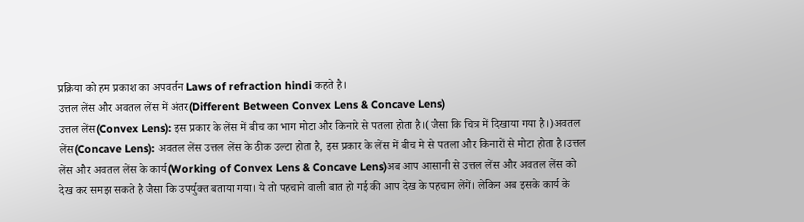प्रक्रिया को हम प्रकाश का अपवर्तन Laws of refraction hindi कहते है।
उत्तल लेंस और अवतल लेंस में अंतर(Different Between Convex Lens & Concave Lens)
उत्तल लेंस(Convex Lens): इस प्रकार के लेंस में बीच का भाग मोटा और किनारे से पतला होता है।(जैसा कि चित्र में दिखाया गया है।)अवतल लेंस(Concave Lens): अवतल लेंस उत्तल लेंस के ठीक उल्टा होता है, इस प्रकार के लेंस में बीच मे से पतला और किनारों से मोटा होता है।उत्तल लेंस और अवतल लेंस के कार्य(Working of Convex Lens & Concave Lens)अब आप आसानी से उत्तल लेंस और अवतल लेंस को देख कर समझ सकते है जैसा कि उपर्युक्त बताया गया। ये तो पहचाने वाली बात हो गई की आप देख के पहचान लेंगें। लेकिन अब इसके कार्य के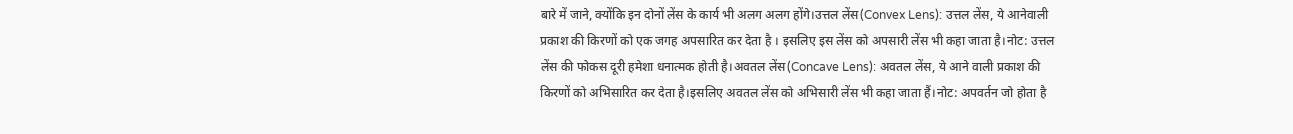बारे में जाने, क्योंकि इन दोनों लेंस के कार्य भी अलग अलग होंगे।उत्तल लेंस(Convex Lens): उत्तल लेंस, ये आनेवाली प्रकाश की किरणों को एक जगह अपसारित कर देता है । इसलिए इस लेंस को अपसारी लेंस भी कहा जाता है।नोट: उत्तल लेंस की फोकस दूरी हमेशा धनात्मक होती है।अवतल लेंस(Concave Lens): अवतल लेंस, ये आने वाली प्रकाश की किरणों को अभिसारित कर देता है।इसलिए अवतल लेंस को अभिसारी लेंस भी कहा जाता हैं।नोट: अपवर्तन जो होता है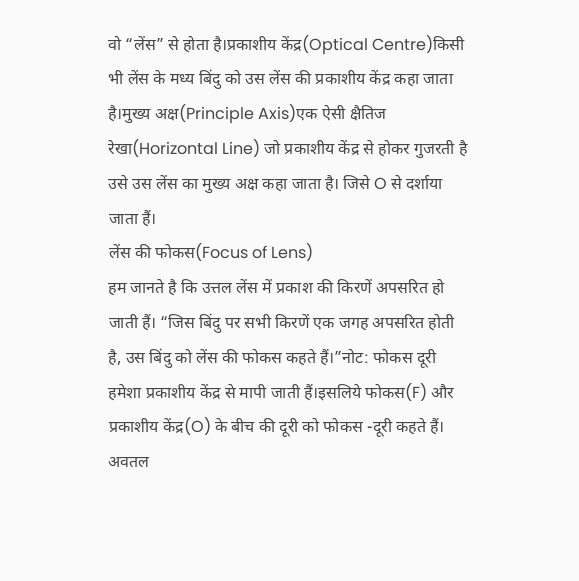वो “लेंस” से होता है।प्रकाशीय केंद्र(Optical Centre)किसी भी लेंस के मध्य बिंदु को उस लेंस की प्रकाशीय केंद्र कहा जाता है।मुख्य अक्ष(Principle Axis)एक ऐसी क्षैतिज रेखा(Horizontal Line) जो प्रकाशीय केंद्र से होकर गुजरती है उसे उस लेंस का मुख्य अक्ष कहा जाता है। जिसे O से दर्शाया जाता हैं।
लेंस की फोकस(Focus of Lens)
हम जानते है कि उत्तल लेंस में प्रकाश की किरणें अपसरित हो जाती हैं। “जिस बिंदु पर सभी किरणें एक जगह अपसरित होती है, उस बिंदु को लेंस की फोकस कहते हैं।”नोट: फोकस दूरी हमेशा प्रकाशीय केंद्र से मापी जाती हैं।इसलिये फोकस(F) और प्रकाशीय केंद्र(O) के बीच की दूरी को फोकस -दूरी कहते हैं।
अवतल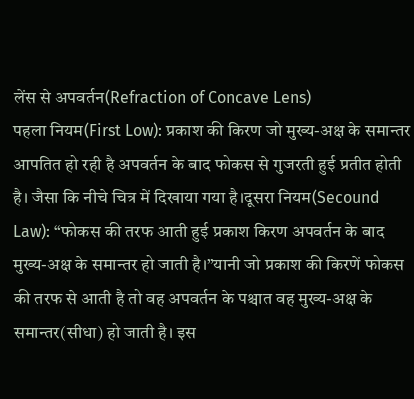लेंस से अपवर्तन(Refraction of Concave Lens)
पहला नियम(First Low): प्रकाश की किरण जो मुख्य-अक्ष के समान्तर आपतित हो रही है अपवर्तन के बाद फोकस से गुजरती हुई प्रतीत होती है। जैसा कि नीचे चित्र में दिखाया गया है।दूसरा नियम(Secound Law): “फोकस की तरफ आती हुई प्रकाश किरण अपवर्तन के बाद मुख्य-अक्ष के समान्तर हो जाती है।”यानी जो प्रकाश की किरणें फोकस की तरफ से आती है तो वह अपवर्तन के पश्चात वह मुख्य-अक्ष के समान्तर(सीधा) हो जाती है। इस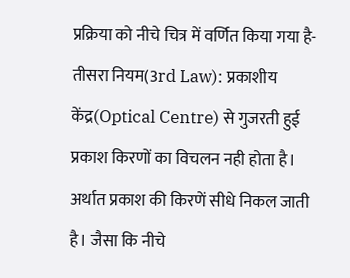प्रक्रिया को नीचे चित्र में वर्णित किया गया है-तीसरा नियम(3rd Law): प्रकाशीय केंद्र(Optical Centre) से गुजरती हुई प्रकाश किरणों का विचलन नही होता है। अर्थात प्रकाश की किरणें सीधे निकल जाती है। जैसा कि नीचे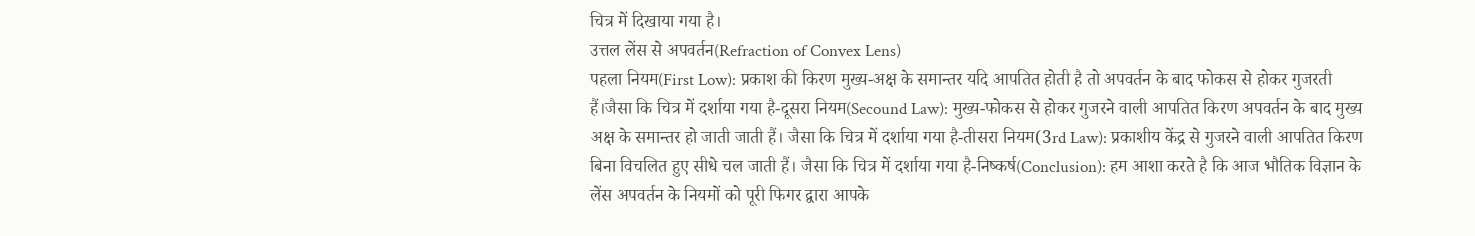चित्र में दिखाया गया है।
उत्तल लेंस से अपवर्तन(Refraction of Convex Lens)
पहला नियम(First Low): प्रकाश की किरण मुख्य-अक्ष के समान्तर यदि आपतित होती है तो अपवर्तन के बाद फोकस से होकर गुजरती हैं।जैसा कि चित्र में दर्शाया गया है-दूसरा नियम(Secound Law): मुख्य-फोकस से होकर गुजरने वाली आपतित किरण अपवर्तन के बाद मुख्य अक्ष के समान्तर हो जाती जाती हैं। जैसा कि चित्र में दर्शाया गया है-तीसरा नियम(3rd Law): प्रकाशीय केंद्र से गुजरने वाली आपतित किरण बिना विचलित हुए सीधे चल जाती हैं। जैसा कि चित्र में दर्शाया गया है-निष्कर्ष(Conclusion): हम आशा करते है कि आज भौतिक विज्ञान के लेंस अपवर्तन के नियमों को पूरी फिगर द्वारा आपके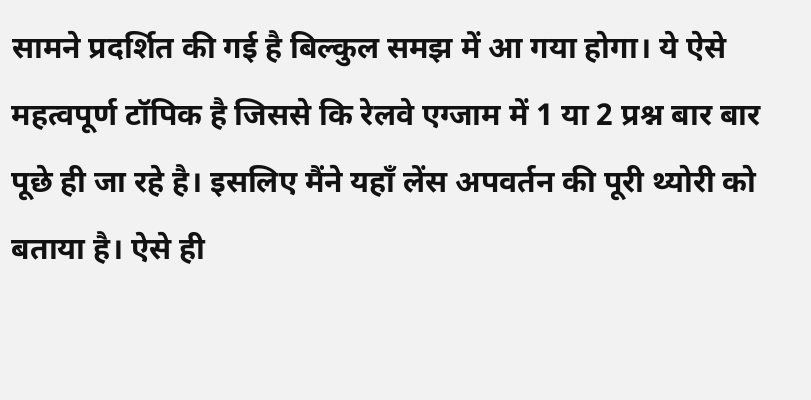सामने प्रदर्शित की गई है बिल्कुल समझ में आ गया होगा। ये ऐसे महत्वपूर्ण टॉपिक है जिससे कि रेलवे एग्जाम में 1 या 2 प्रश्न बार बार पूछे ही जा रहे है। इसलिए मैंने यहाँ लेंस अपवर्तन की पूरी थ्योरी को बताया है। ऐसे ही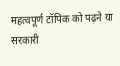महत्वपूर्ण टॉपिक को पढ़ने या सरकारी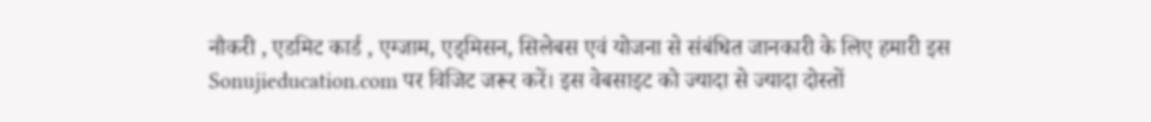नौकरी , एडमिट कार्ड , एग्जाम, एड्मिसन, सिलेबस एवं योजना से संबंधित जानकारी के लिए हमारी इस Sonujieducation.com पर विजिट जरूर करें। इस वेबसाइट को ज्यादा से ज्यादा दोस्तों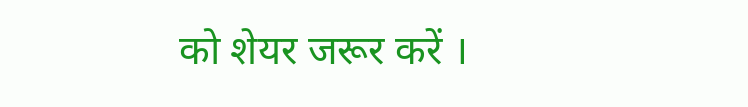को शेयर जरूर करें ।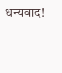धन्यवाद!